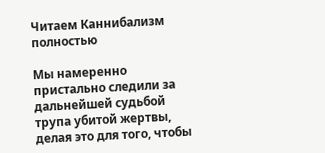Читаем Каннибализм полностью

Мы намеренно пристально следили за дальнейшей судьбой трупа убитой жертвы, делая это для того, чтобы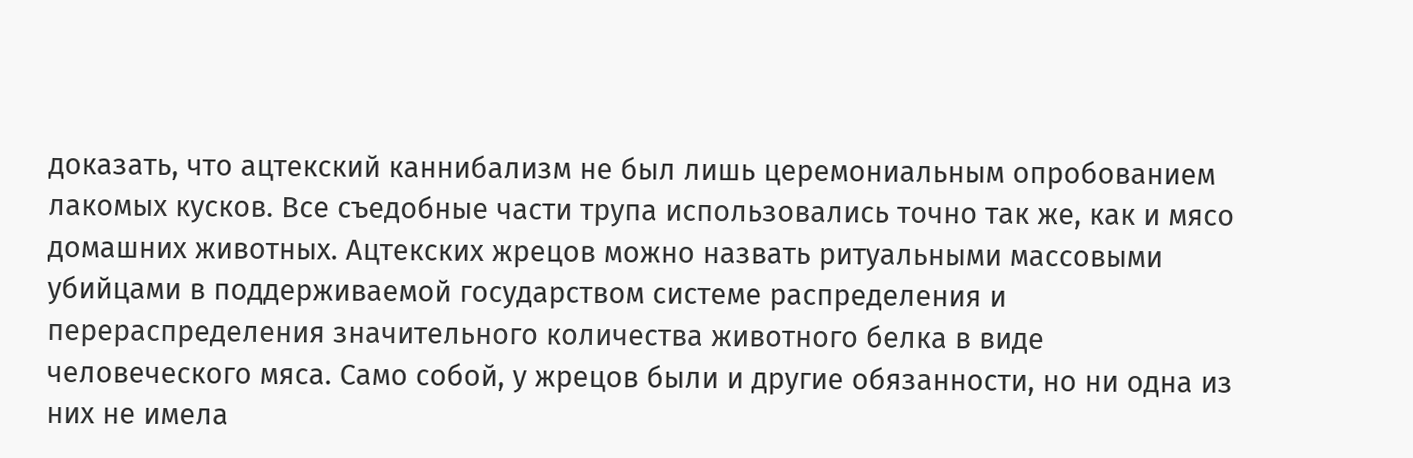доказать, что ацтекский каннибализм не был лишь церемониальным опробованием лакомых кусков. Все съедобные части трупа использовались точно так же, как и мясо домашних животных. Ацтекских жрецов можно назвать ритуальными массовыми убийцами в поддерживаемой государством системе распределения и перераспределения значительного количества животного белка в виде человеческого мяса. Само собой, у жрецов были и другие обязанности, но ни одна из них не имела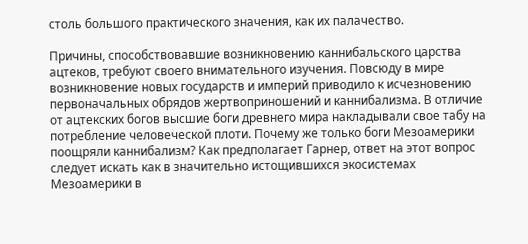столь большого практического значения, как их палачество.

Причины, способствовавшие возникновению каннибальского царства ацтеков, требуют своего внимательного изучения. Повсюду в мире возникновение новых государств и империй приводило к исчезновению первоначальных обрядов жертвоприношений и каннибализма. В отличие от ацтекских богов высшие боги древнего мира накладывали свое табу на потребление человеческой плоти. Почему же только боги Мезоамерики поощряли каннибализм? Как предполагает Гарнер, ответ на этот вопрос следует искать как в значительно истощившихся экосистемах Мезоамерики в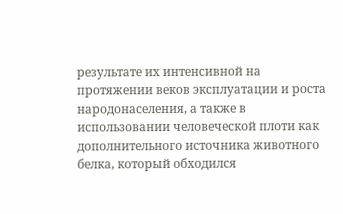результате их интенсивной на протяжении веков эксплуатации и роста народонаселения, а также в использовании человеческой плоти как дополнительного источника животного белка, который обходился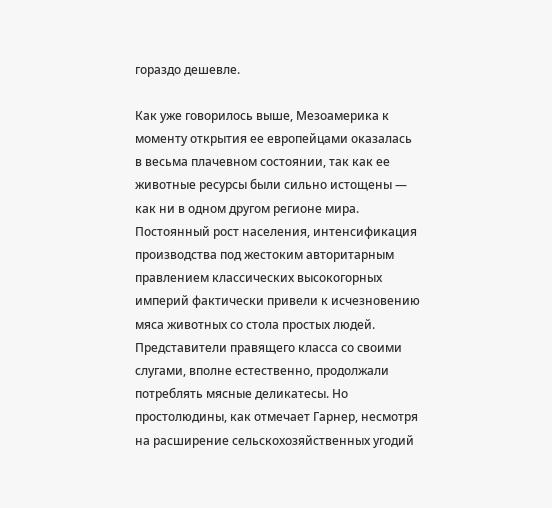гораздо дешевле.

Как уже говорилось выше, Мезоамерика к моменту открытия ее европейцами оказалась в весьма плачевном состоянии, так как ее животные ресурсы были сильно истощены — как ни в одном другом регионе мира. Постоянный рост населения, интенсификация производства под жестоким авторитарным правлением классических высокогорных империй фактически привели к исчезновению мяса животных со стола простых людей. Представители правящего класса со своими слугами, вполне естественно, продолжали потреблять мясные деликатесы. Но простолюдины, как отмечает Гарнер, несмотря на расширение сельскохозяйственных угодий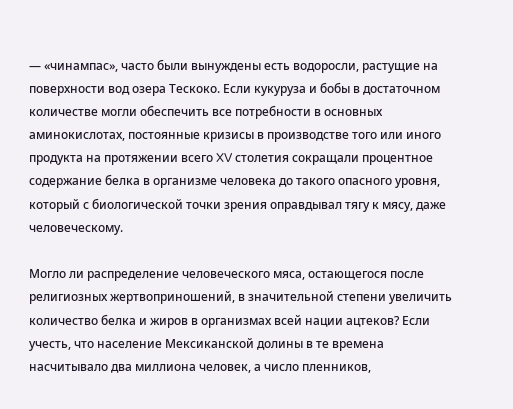— «чинампас», часто были вынуждены есть водоросли, растущие на поверхности вод озера Тескоко. Если кукуруза и бобы в достаточном количестве могли обеспечить все потребности в основных аминокислотах, постоянные кризисы в производстве того или иного продукта на протяжении всего XV столетия сокращали процентное содержание белка в организме человека до такого опасного уровня, который с биологической точки зрения оправдывал тягу к мясу, даже человеческому.

Могло ли распределение человеческого мяса, остающегося после религиозных жертвоприношений, в значительной степени увеличить количество белка и жиров в организмах всей нации ацтеков? Если учесть, что население Мексиканской долины в те времена насчитывало два миллиона человек, а число пленников,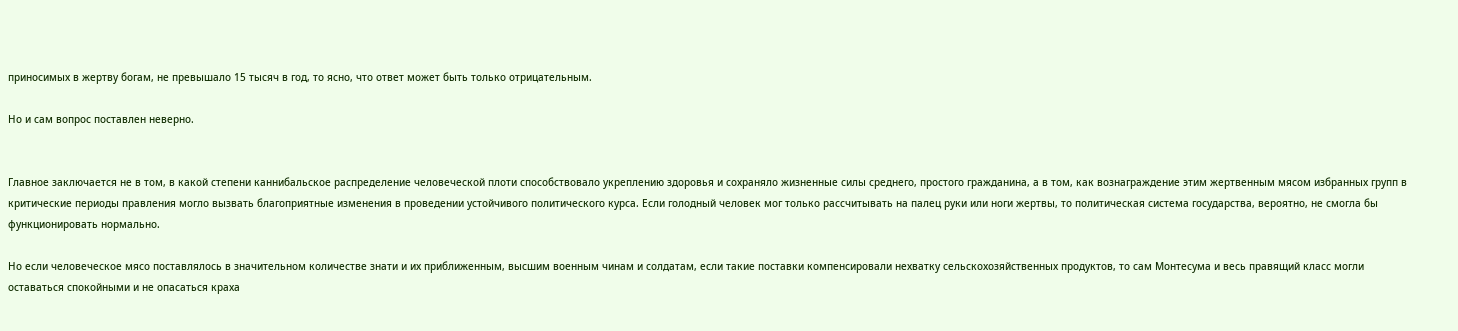приносимых в жертву богам, не превышало 15 тысяч в год, то ясно, что ответ может быть только отрицательным.

Но и сам вопрос поставлен неверно.


Главное заключается не в том, в какой степени каннибальское распределение человеческой плоти способствовало укреплению здоровья и сохраняло жизненные силы среднего, простого гражданина, а в том, как вознаграждение этим жертвенным мясом избранных групп в критические периоды правления могло вызвать благоприятные изменения в проведении устойчивого политического курса. Если голодный человек мог только рассчитывать на палец руки или ноги жертвы, то политическая система государства, вероятно, не смогла бы функционировать нормально.

Но если человеческое мясо поставлялось в значительном количестве знати и их приближенным, высшим военным чинам и солдатам, если такие поставки компенсировали нехватку сельскохозяйственных продуктов, то сам Монтесума и весь правящий класс могли оставаться спокойными и не опасаться краха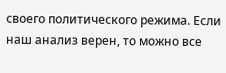своего политического режима. Если наш анализ верен, то можно все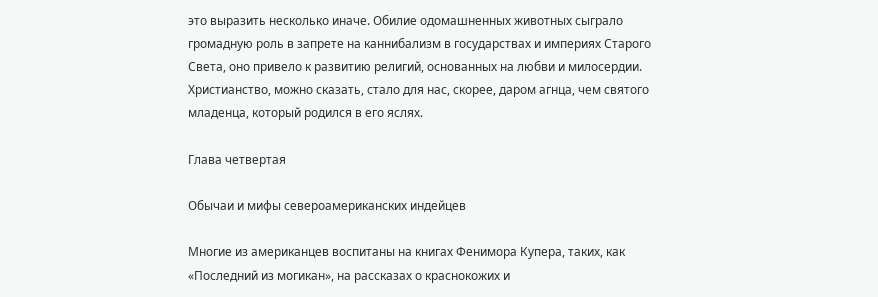это выразить несколько иначе. Обилие одомашненных животных сыграло громадную роль в запрете на каннибализм в государствах и империях Старого Света, оно привело к развитию религий, основанных на любви и милосердии. Христианство, можно сказать, стало для нас, скорее, даром агнца, чем святого младенца, который родился в его яслях.

Глава четвертая

Обычаи и мифы североамериканских индейцев

Многие из американцев воспитаны на книгах Фенимора Купера, таких, как «Последний из могикан», на рассказах о краснокожих и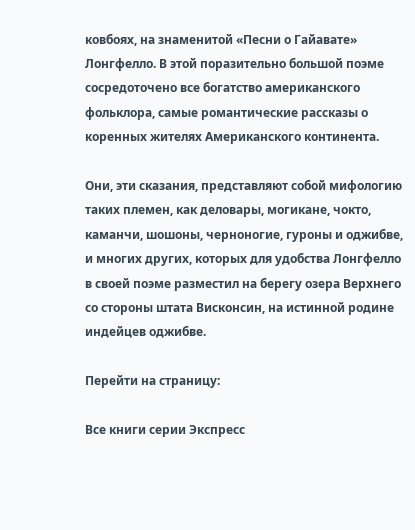ковбоях, на знаменитой «Песни о Гайавате» Лонгфелло. В этой поразительно большой поэме сосредоточено все богатство американского фольклора, самые романтические рассказы о коренных жителях Американского континента.

Они, эти сказания, представляют собой мифологию таких племен, как деловары, могикане, чокто, каманчи, шошоны, черноногие, гуроны и оджибве, и многих других, которых для удобства Лонгфелло в своей поэме разместил на берегу озера Верхнего со стороны штата Висконсин, на истинной родине индейцев оджибве.

Перейти на страницу:

Все книги серии Экспресс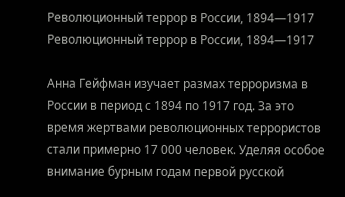Революционный террор в России, 1894—1917
Революционный террор в России, 1894—1917

Анна Гейфман изучает размах терроризма в России в период с 1894 по 1917 год. За это время жертвами революционных террористов стали примерно 17 000 человек. Уделяя особое внимание бурным годам первой русской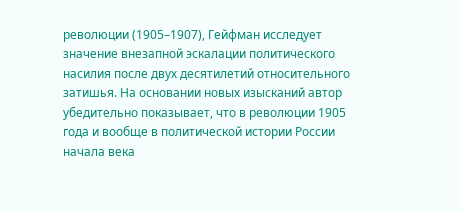революции (1905–1907), Гейфман исследует значение внезапной эскалации политического насилия после двух десятилетий относительного затишья. На основании новых изысканий автор убедительно показывает, что в революции 1905 года и вообще в политической истории России начала века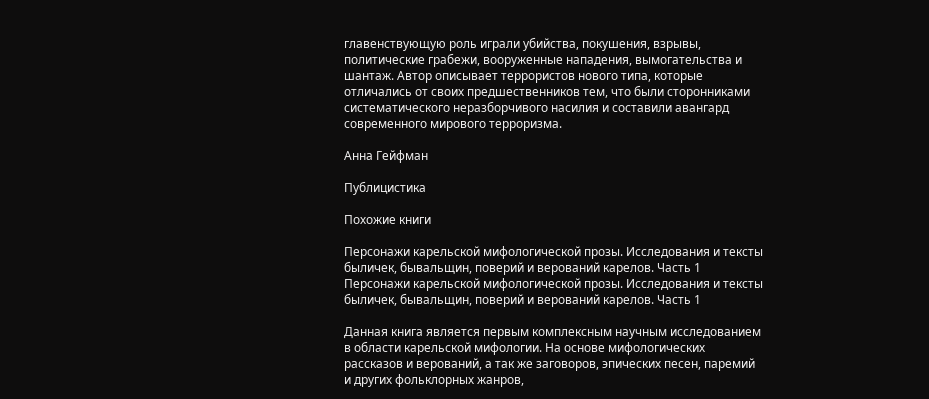главенствующую роль играли убийства, покушения, взрывы, политические грабежи, вооруженные нападения, вымогательства и шантаж. Автор описывает террористов нового типа, которые отличались от своих предшественников тем, что были сторонниками систематического неразборчивого насилия и составили авангард современного мирового терроризма.

Анна Гейфман

Публицистика

Похожие книги

Персонажи карельской мифологической прозы. Исследования и тексты быличек, бывальщин, поверий и верований карелов. Часть 1
Персонажи карельской мифологической прозы. Исследования и тексты быличек, бывальщин, поверий и верований карелов. Часть 1

Данная книга является первым комплексным научным исследованием в области карельской мифологии. На основе мифологических рассказов и верований, а так же заговоров, эпических песен, паремий и других фольклорных жанров,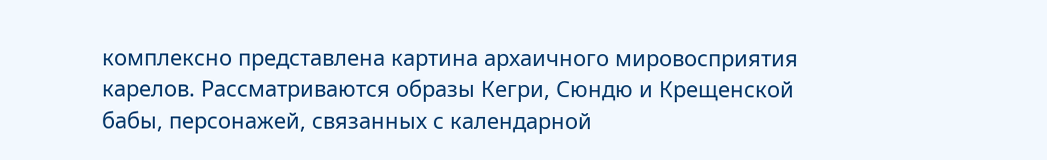комплексно представлена картина архаичного мировосприятия карелов. Рассматриваются образы Кегри, Сюндю и Крещенской бабы, персонажей, связанных с календарной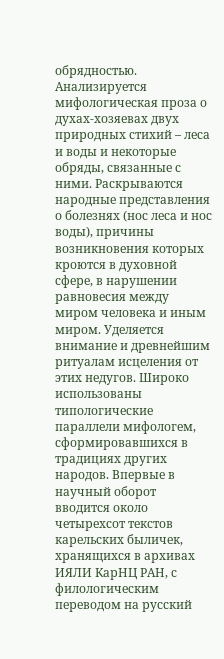обрядностью. Анализируется мифологическая проза о духах-хозяевах двух природных стихий – леса и воды и некоторые обряды, связанные с ними. Раскрываются народные представления о болезнях (нос леса и нос воды), причины возникновения которых кроются в духовной сфере, в нарушении равновесия между миром человека и иным миром. Уделяется внимание и древнейшим ритуалам исцеления от этих недугов. Широко использованы типологические параллели мифологем, сформировавшихся в традициях других народов. Впервые в научный оборот вводится около четырехсот текстов карельских быличек, хранящихся в архивах ИЯЛИ КарНЦ РАН, с филологическим переводом на русский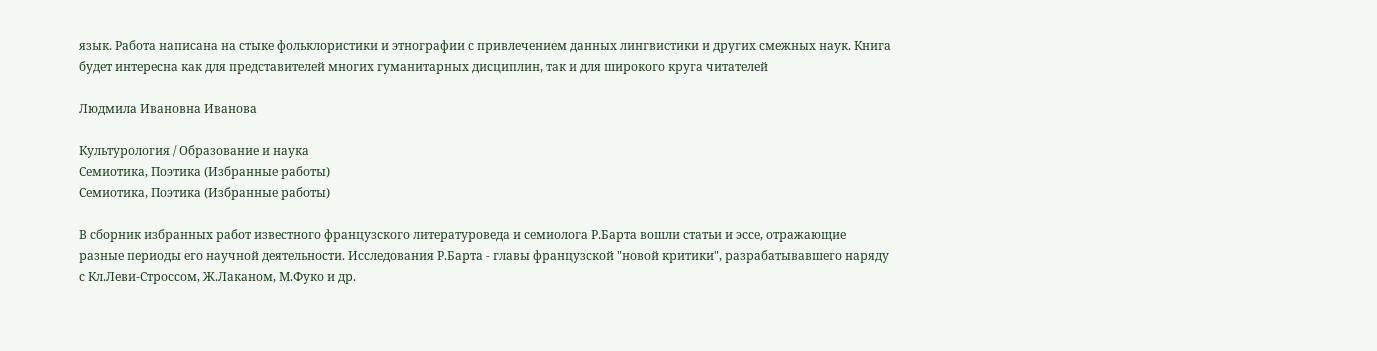язык. Работа написана на стыке фольклористики и этнографии с привлечением данных лингвистики и других смежных наук. Книга будет интересна как для представителей многих гуманитарных дисциплин, так и для широкого круга читателей

Людмила Ивановна Иванова

Культурология / Образование и наука
Семиотика, Поэтика (Избранные работы)
Семиотика, Поэтика (Избранные работы)

В сборник избранных работ известного французского литературоведа и семиолога Р.Барта вошли статьи и эссе, отражающие разные периоды его научной деятельности. Исследования Р.Барта - главы французской "новой критики", разрабатывавшего наряду с Кл.Леви-Строссом, Ж.Лаканом, М.Фуко и др.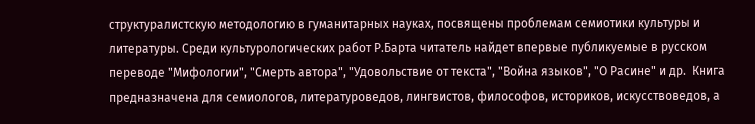структуралистскую методологию в гуманитарных науках, посвящены проблемам семиотики культуры и литературы. Среди культурологических работ Р.Барта читатель найдет впервые публикуемые в русском переводе "Мифологии", "Смерть автора", "Удовольствие от текста", "Война языков", "О Расине" и др.  Книга предназначена для семиологов, литературоведов, лингвистов, философов, историков, искусствоведов, а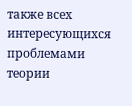также всех интересующихся проблемами теории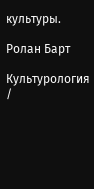культуры.

Ролан Барт

Культурология /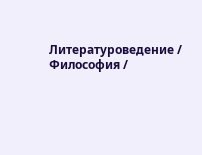Литературоведение / Философия /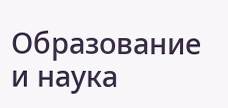Образование и наука